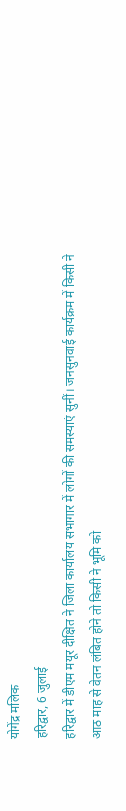योगेंद्र मलिक
हरिद्वार, 6 जुलाई
हरिद्वार में डीएम मयूर दीक्षित ने जिला कार्यालय सभागार में लोगों की समस्याएं सुनीं। जनसुनवाई कार्यक्रम में किसी ने आठ माह से वेतन लंबित होने तो किसी ने भूमि को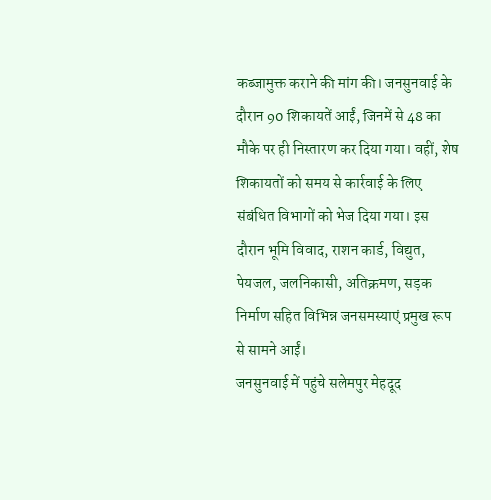कब्जामुक्त कराने की मांग की। जनसुनवाई के दौरान 90 शिकायतें आईं, जिनमें से 48 का मौके पर ही निस्तारण कर दिया गया। वहीं, शेष शिकायतों को समय से कार्रवाई के लिए संबंधित विभागों को भेज दिया गया। इस दौरान भूमि विवाद, राशन कार्ड, विद्युत, पेयजल, जलनिकासी, अतिक्रमण, सड़क निर्माण सहित विभिन्न जनसमस्याएं प्रमुख रूप से सामने आईं।
जनसुनवाई में पहुंचे सलेमपुर मेहदूद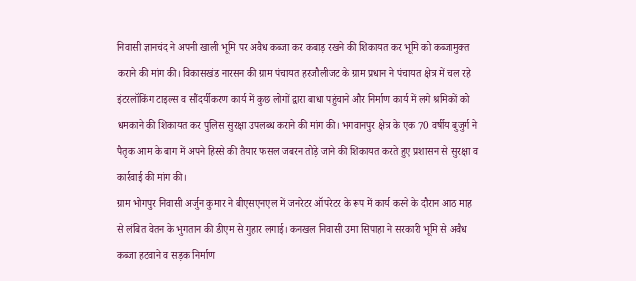निवासी ज्ञानचंद ने अपनी खाली भूमि पर अवैध कब्जा कर कबाड़ रखने की शिकायत कर भूमि को कब्जामुक्त कराने की मांग की। विकासखंड नारसन की ग्राम पंचायत हरजौलीजट के ग्राम प्रधान ने पंचायत क्षेत्र में चल रहे इंटरलॉकिंग टाइल्स व सौंदर्यीकरण कार्य में कुछ लोगों द्वारा बाधा पहुंचाने और निर्माण कार्य में लगे श्रमिकों को धमकाने की शिकायत कर पुलिस सुरक्षा उपलब्ध कराने की मांग की। भगवानपुर क्षेत्र के एक 70 वर्षीय बुजुर्ग ने पैतृक आम के बाग में अपने हिस्से की तैयार फसल जबरन तोड़े जाने की शिकायत करते हुए प्रशासन से सुरक्षा व कार्रवाई की मांग की।
ग्राम भोगपुर निवासी अर्जुन कुमार ने बीएसएनएल में जनरेटर ऑपरेटर के रूप में कार्य करने के दौरान आठ माह से लंबित वेतन के भुगतान की डीएम से गुहार लगाई। कनखल निवासी उमा सिपाहा ने सरकारी भूमि से अवैध कब्जा हटवाने व सड़क निर्माण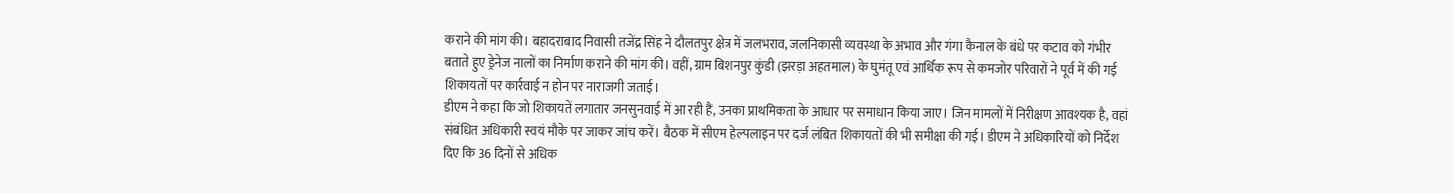कराने की मांग की। बहादराबाद निवासी तजेंद्र सिंह ने दौलतपुर क्षेत्र में जलभराव, जलनिकासी व्यवस्था के अभाव और गंगा कैनाल के बंधे पर कटाव को गंभीर बताते हुए ड्रेनेज नालों का निर्माण कराने की मांग की। वहीं, ग्राम बिशनपुर कुंडी (झरड़ा अहतमाल) के घुमंतू एवं आर्थिक रूप से कमजोर परिवारों ने पूर्व में की गई शिकायतों पर कार्रवाई न होन पर नाराजगी जताई।
डीएम ने कहा कि जो शिकायतें लगातार जनसुनवाई में आ रही हैं, उनका प्राथमिकता के आधार पर समाधान किया जाए। जिन मामलों में निरीक्षण आवश्यक है, वहां संबंधित अधिकारी स्वयं मौके पर जाकर जांच करें। बैठक में सीएम हेल्पलाइन पर दर्ज लंबित शिकायतों की भी समीक्षा की गई। डीएम ने अधिकारियों को निर्देश दिए कि 36 दिनों से अधिक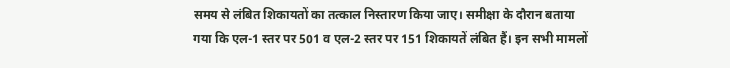समय से लंबित शिकायतों का तत्काल निस्तारण किया जाए। समीक्षा के दौरान बताया गया कि एल-1 स्तर पर 501 व एल-2 स्तर पर 151 शिकायतें लंबित हैं। इन सभी मामलों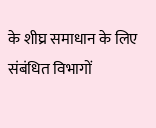के शीघ्र समाधान के लिए संबंधित विभागों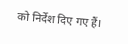को निर्देश दिए गए हैं।